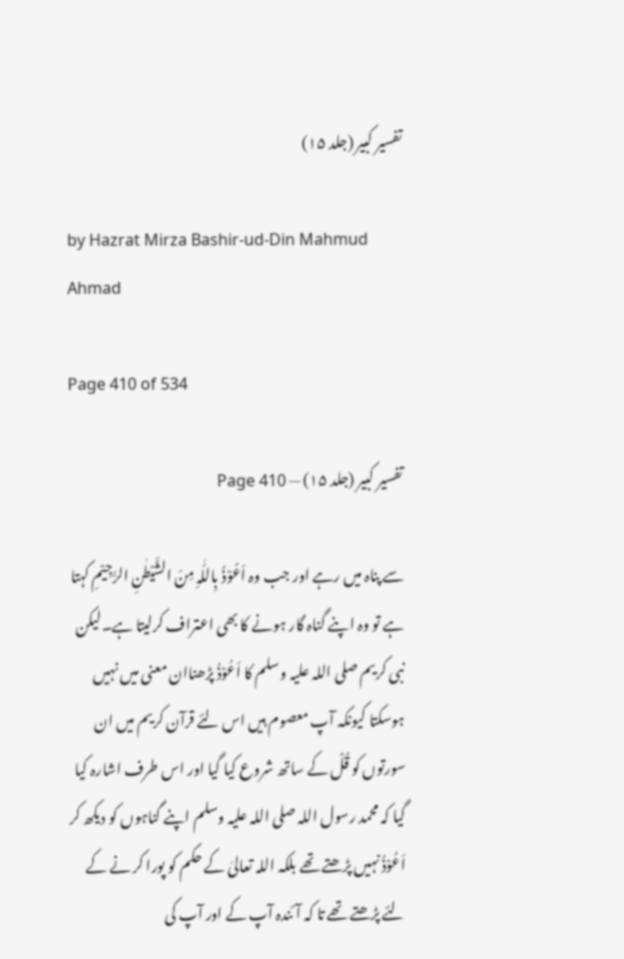تفسیر کبیر (جلد ۱۵)

by Hazrat Mirza Bashir-ud-Din Mahmud Ahmad

Page 410 of 534

تفسیر کبیر (جلد ۱۵) — Page 410

سے پناہ میں رہے اور جب وہ اَعُوْذُ بِاللّٰہِ مِنَ الشَّیْطٰنِ الرَّجِیْمِ کہتا ہے تو وہ اپنے گناہ گار ہونے کا بھی اعتراف کرلیتا ہے۔لیکن نبی کریم صلی اللہ علیہ وسلم کا اَعُوْذُ پڑھناان معنی میں نہیں ہوسکتا کیونکہ آپ معصوم ہیں اس لئے قرآن کریم میں ان سورتوں کو قُلْ کے ساتھ شروع کیا گیا اور اس طرف اشارہ کیا گیا کہ محمد رسول اللہ صلی اللہ علیہ وسلم اپنے گناہوں کو دیکھ کر اَعُوْذُ نہیں پڑھتے تھے بلکہ اللہ تعالیٰ کے حکم کو پورا کر نے کے لئے پڑھتے تھے تا کہ آئندہ آپ کے اور آپ کی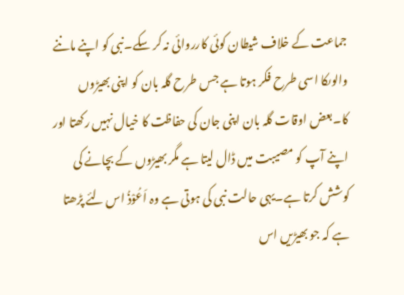جماعت کے خلاف شیطان کوئی کارروائی نہ کر سکے۔نبی کو اپنے ماننے والوںکا اسی طرح فکر ہوتا ہے جس طرح گلہ بان کو اپنی بھیڑوں کا۔بعض اوقات گلہ بان اپنی جان کی حفاظت کا خیال نہیں رکھتا اور اپنے آپ کو مصیبت میں ڈال لیتا ہے مگر بھیڑوں کے بچانے کی کوشش کرتا ہے۔یہی حالت نبی کی ہوتی ہے وہ اَعُوْذُ اس لئے پڑھتا ہے کہ جو بھیڑیں اس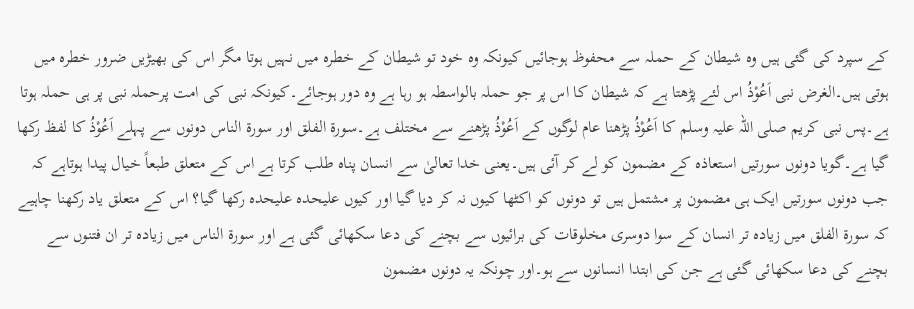کے سپرد کی گئی ہیں وہ شیطان کے حملہ سے محفوظ ہوجائیں کیونکہ وہ خود تو شیطان کے خطرہ میں نہیں ہوتا مگر اس کی بھیڑیں ضرور خطرہ میں ہوتی ہیں۔الغرض نبی اَعُوْذُ اس لئے پڑھتا ہے کہ شیطان کا اس پر جو حملہ بالواسطہ ہو رہا ہے وہ دور ہوجائے۔کیونکہ نبی کی امت پرحملہ نبی پر ہی حملہ ہوتا ہے۔پس نبی کریم صلی اللہ علیہ وسلم کا اَعُوْذُ پڑھنا عام لوگوں کے اَعُوْذُ پڑھنے سے مختلف ہے۔سورۃ الفلق اور سورۃ الناس دونوں سے پہلے اَعُوْذُ کا لفظ رکھا گیا ہے۔گویا دونوں سورتیں استعاذہ کے مضمون کو لے کر آئی ہیں۔یعنی خدا تعالیٰ سے انسان پناہ طلب کرتا ہے اس کے متعلق طبعاً خیال پیدا ہوتاہے کہ جب دونوں سورتیں ایک ہی مضمون پر مشتمل ہیں تو دونوں کو اکٹھا کیوں نہ کر دیا گیا اور کیوں علیحدہ علیحدہ رکھا گیا؟ اس کے متعلق یاد رکھنا چاہیے کہ سورۃ الفلق میں زیادہ تر انسان کے سوا دوسری مخلوقات کی برائیوں سے بچنے کی دعا سکھائی گئی ہے اور سورۃ الناس میں زیادہ تر ان فتنوں سے بچنے کی دعا سکھائی گئی ہے جن کی ابتدا انسانوں سے ہو۔اور چونکہ یہ دونوں مضمون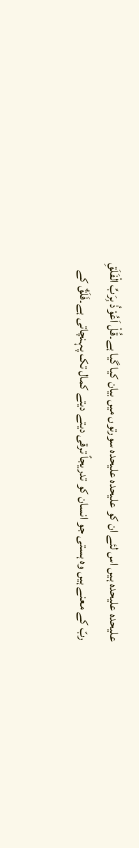علیحدہ علیحدہ ہیں اس لئے ان کو علیحدہ علیحدہ سورتوں میں بیان کیا گیا ہے۔قُلْ اَعُوْذُ بِرَبِّ الْفَلَقِ ربّ کے معنے ہیں وہ ہستی جو انسان کو تدریجاً ترقی دیتے دیتے کمال تک پہنچاتی ہے۔فَلَقٌ کے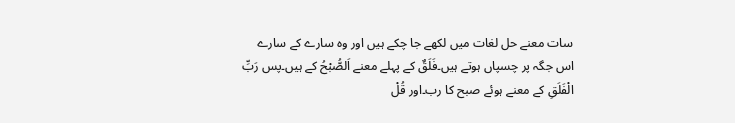سات معنے حل لغات میں لکھے جا چکے ہیں اور وہ سارے کے سارے اس جگہ پر چسپاں ہوتے ہیں۔فَلَقٌ کے پہلے معنے اَلصُّبْحُ کے ہیں۔پس رَبِّ الْفَلَقِ کے معنے ہوئے صبح کا رب۔اور قُلْ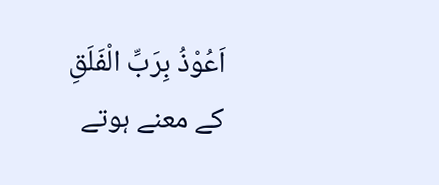اَعُوْذُ بِرَبِّ الْفَلَقِ کے معنے ہوتے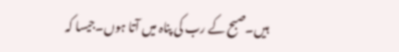ہیں۔صبح کے رب کی پناہ میں آتا ہوں۔جیسا کہ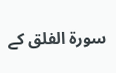سورۃ الفلق کے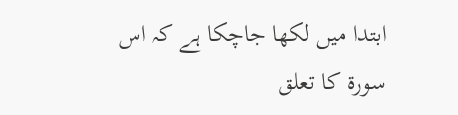ابتدا میں لکھا جاچکا ہے کہ اس سورۃ کا تعلق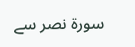سورۃ نصر سے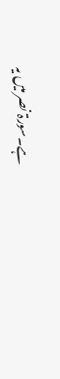ہے۔سورۃ نصر میں یہ